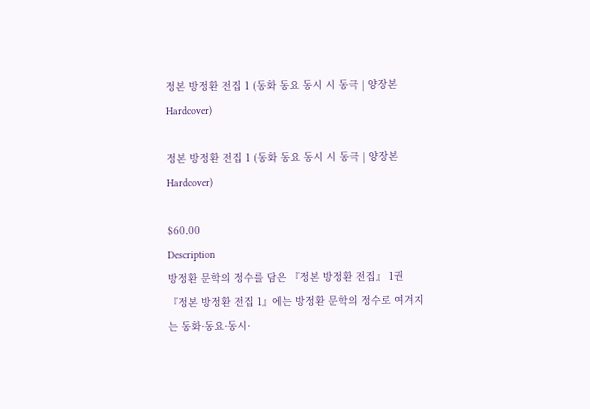정본 방정환 전집 1 (동화 동요 동시 시 동극 | 양장본 Hardcover)

정본 방정환 전집 1 (동화 동요 동시 시 동극 | 양장본 Hardcover)

$60.00
Description
방정환 문학의 정수를 담은 『정본 방정환 전집』 1권
『정본 방정환 전집 1』에는 방정환 문학의 정수로 여겨지는 동화·동요·동시·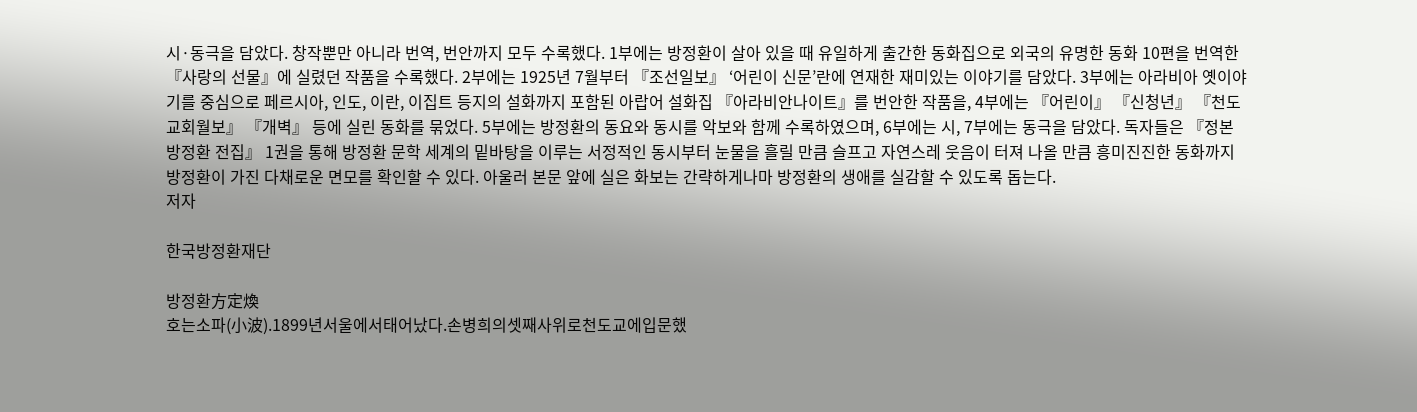시·동극을 담았다. 창작뿐만 아니라 번역, 번안까지 모두 수록했다. 1부에는 방정환이 살아 있을 때 유일하게 출간한 동화집으로 외국의 유명한 동화 10편을 번역한 『사랑의 선물』에 실렸던 작품을 수록했다. 2부에는 1925년 7월부터 『조선일보』 ‘어린이 신문’란에 연재한 재미있는 이야기를 담았다. 3부에는 아라비아 옛이야기를 중심으로 페르시아, 인도, 이란, 이집트 등지의 설화까지 포함된 아랍어 설화집 『아라비안나이트』를 번안한 작품을, 4부에는 『어린이』 『신청년』 『천도교회월보』 『개벽』 등에 실린 동화를 묶었다. 5부에는 방정환의 동요와 동시를 악보와 함께 수록하였으며, 6부에는 시, 7부에는 동극을 담았다. 독자들은 『정본 방정환 전집』 1권을 통해 방정환 문학 세계의 밑바탕을 이루는 서정적인 동시부터 눈물을 흘릴 만큼 슬프고 자연스레 웃음이 터져 나올 만큼 흥미진진한 동화까지 방정환이 가진 다채로운 면모를 확인할 수 있다. 아울러 본문 앞에 실은 화보는 간략하게나마 방정환의 생애를 실감할 수 있도록 돕는다.
저자

한국방정환재단

방정환方定煥
호는소파(小波).1899년서울에서태어났다.손병희의셋째사위로천도교에입문했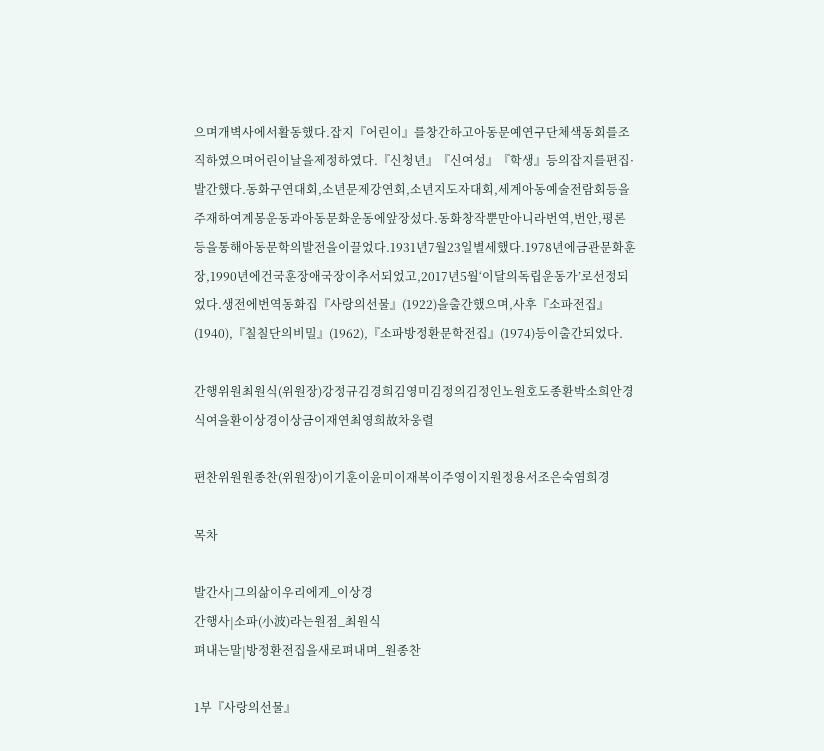으며개벽사에서활동했다.잡지『어린이』를창간하고아동문예연구단체색동회를조직하였으며어린이날을제정하였다.『신청년』『신여성』『학생』등의잡지를편집·발간했다.동화구연대회,소년문제강연회,소년지도자대회,세계아동예술전람회등을주재하여계몽운동과아동문화운동에앞장섰다.동화창작뿐만아니라번역,번안,평론등을통해아동문학의발전을이끌었다.1931년7월23일별세했다.1978년에금관문화훈장,1990년에건국훈장애국장이추서되었고,2017년5월‘이달의독립운동가’로선정되었다.생전에번역동화집『사랑의선물』(1922)을출간했으며,사후『소파전집』(1940),『칠칠단의비밀』(1962),『소파방정환문학전집』(1974)등이출간되었다.

간행위원최원식(위원장)강정규김경희김영미김정의김정인노원호도종환박소희안경식여을환이상경이상금이재연최영희故차웅렬

편찬위원원종찬(위원장)이기훈이윤미이재복이주영이지원정용서조은숙염희경

목차

발간사|그의삶이우리에게_이상경
간행사|소파(小波)라는원점_최원식
펴내는말|방정환전집을새로펴내며_원종찬

1부『사랑의선물』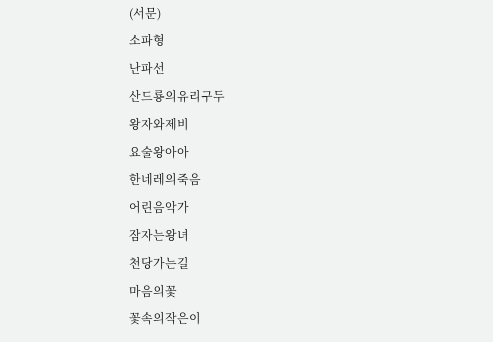(서문)
소파형
난파선
산드룡의유리구두
왕자와제비
요술왕아아
한네레의죽음
어린음악가
잠자는왕녀
천당가는길
마음의꽃
꽃속의작은이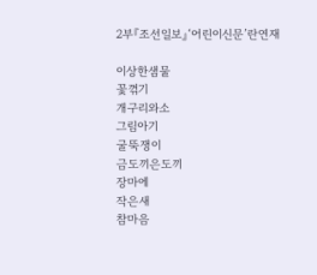2부『조선일보』‘어린이신문’란연재

이상한샘물
꽃꺾기
개구리와소
그림아기
굴뚝쟁이
금도끼은도끼
장마에
작은새
참마음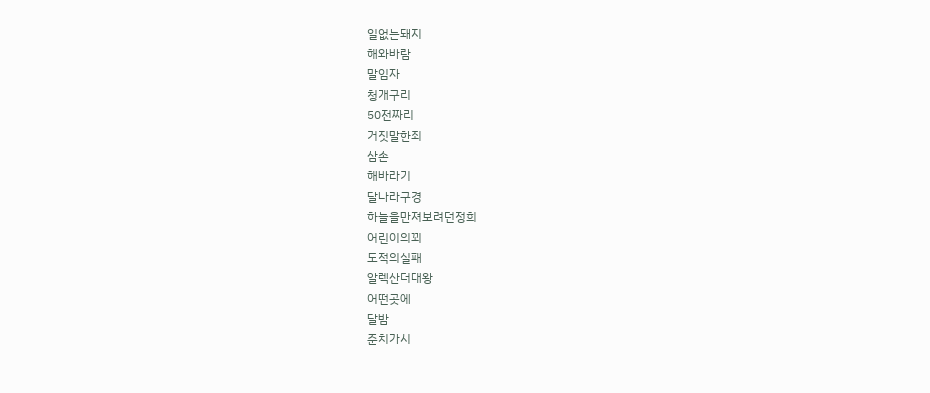일없는돼지
해와바람
말임자
청개구리
50전짜리
거짓말한죄
삼손
해바라기
달나라구경
하늘을만져보려던정희
어린이의꾀
도적의실패
알렉산더대왕
어떤곳에
달밤
준치가시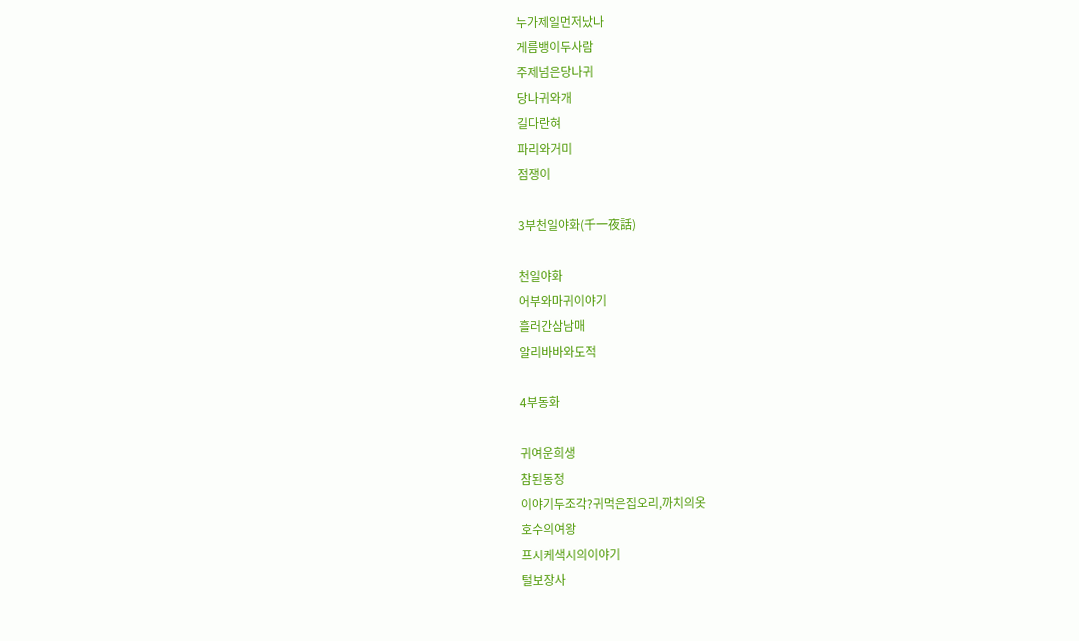누가제일먼저났나
게름뱅이두사람
주제넘은당나귀
당나귀와개
길다란혀
파리와거미
점쟁이

3부천일야화(千一夜話)

천일야화
어부와마귀이야기
흘러간삼남매
알리바바와도적

4부동화

귀여운희생
참된동정
이야기두조각?귀먹은집오리,까치의옷
호수의여왕
프시케색시의이야기
털보장사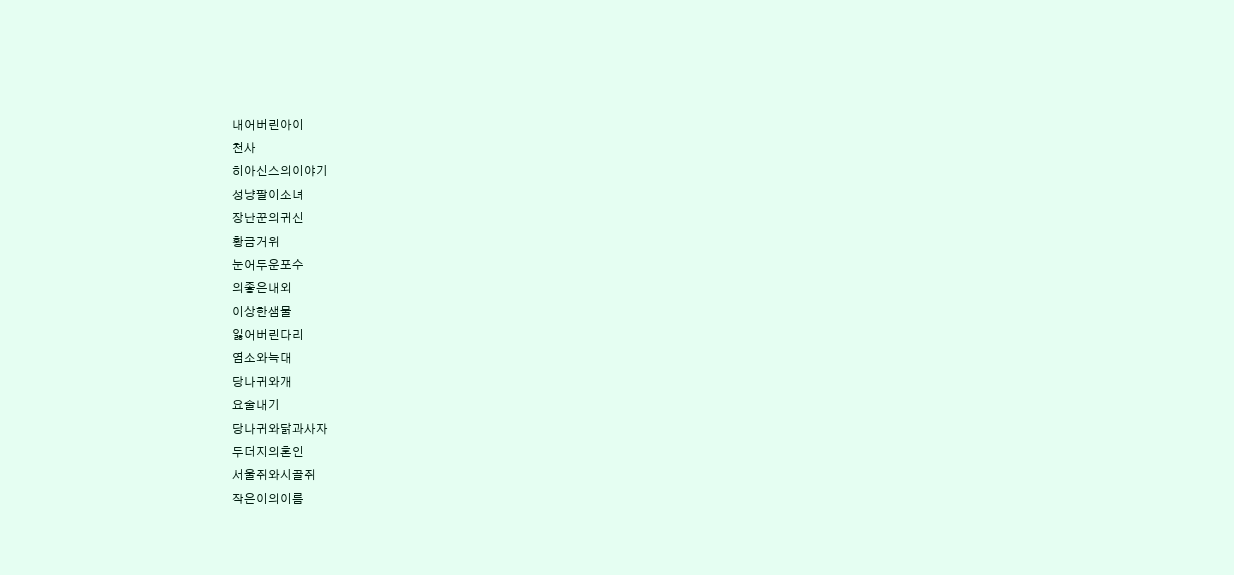내어버린아이
천사
히아신스의이야기
성냥팔이소녀
장난꾼의귀신
황금거위
눈어두운포수
의좋은내외
이상한샘물
잃어버린다리
염소와늑대
당나귀와개
요술내기
당나귀와닭과사자
두더지의혼인
서울쥐와시골쥐
작은이의이름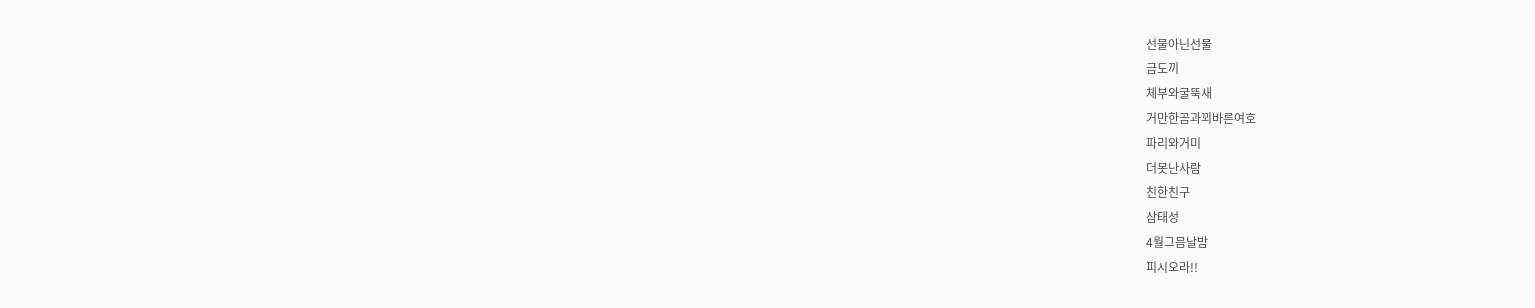선물아닌선물
금도끼
체부와굴뚝새
거만한곰과꾀바른여호
파리와거미
더못난사람
친한친구
삼태성
4월그믐날밤
피시오라!!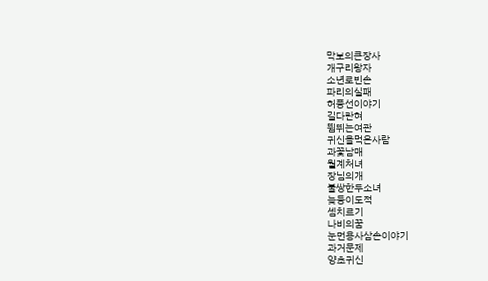막보의큰장사
개구리왕자
소년로빈손
파리의실패
허풍선이야기
길다란혀
뜀뛰는여관
귀신을먹은사람
과꽃남매
월계처녀
장님의개
불쌍한두소녀
늦둥이도적
셈치르기
나비의꿈
눈먼용사삼손이야기
과거문제
양초귀신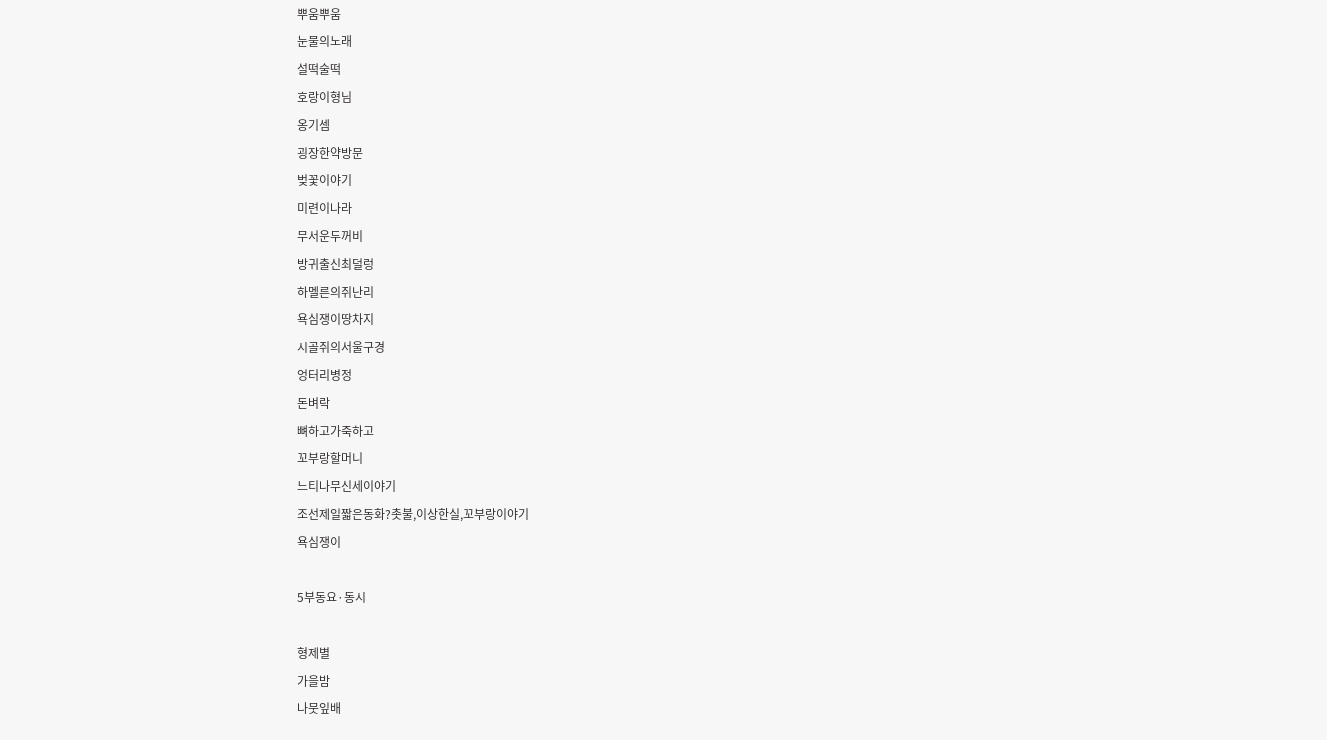뿌움뿌움
눈물의노래
설떡술떡
호랑이형님
옹기셈
굉장한약방문
벚꽃이야기
미련이나라
무서운두꺼비
방귀출신최덜렁
하멜른의쥐난리
욕심쟁이땅차지
시골쥐의서울구경
엉터리병정
돈벼락
뼈하고가죽하고
꼬부랑할머니
느티나무신세이야기
조선제일짧은동화?촛불,이상한실,꼬부랑이야기
욕심쟁이

5부동요·동시

형제별
가을밤
나뭇잎배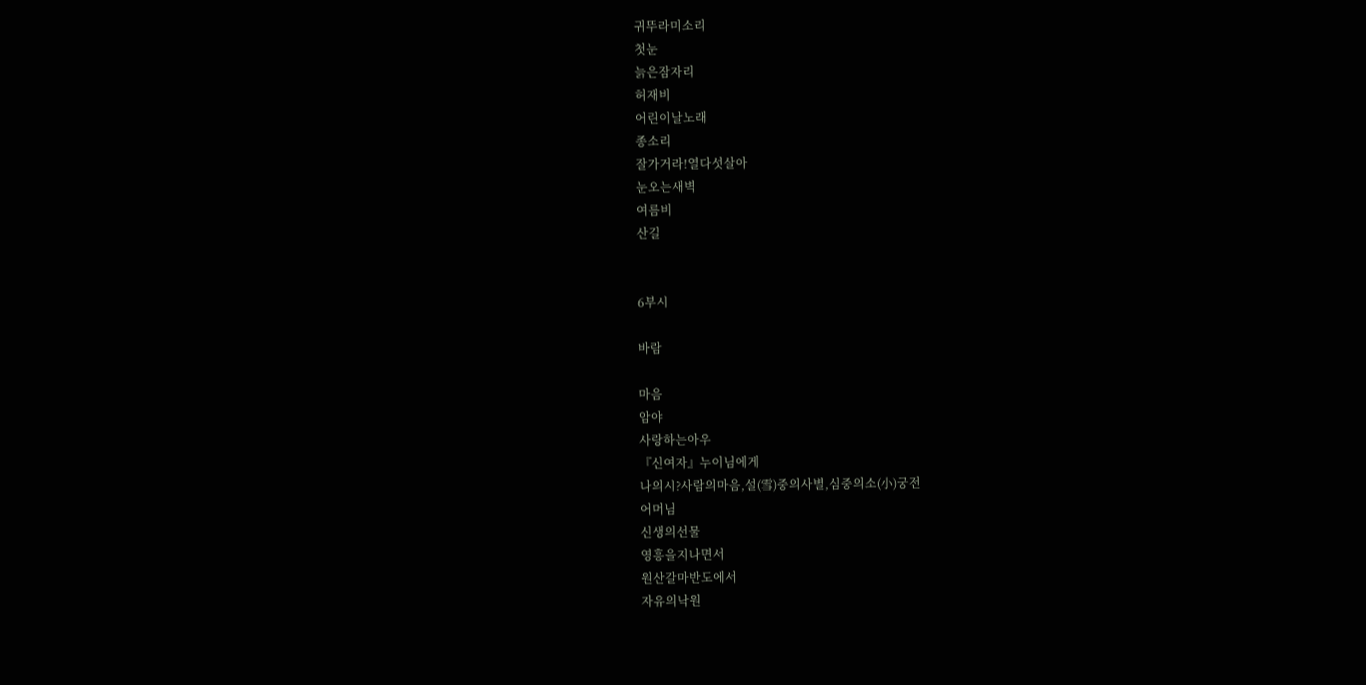귀뚜라미소리
첫눈
늙은잠자리
허재비
어린이날노래
종소리
잘가거라!열다섯살아
눈오는새벽
여름비
산길


6부시

바람

마음
암야
사랑하는아우
『신여자』누이님에게
나의시?사람의마음,설(雪)중의사별,심중의소(小)궁전
어머님
신생의선물
영흥을지나면서
원산갈마반도에서
자유의낙원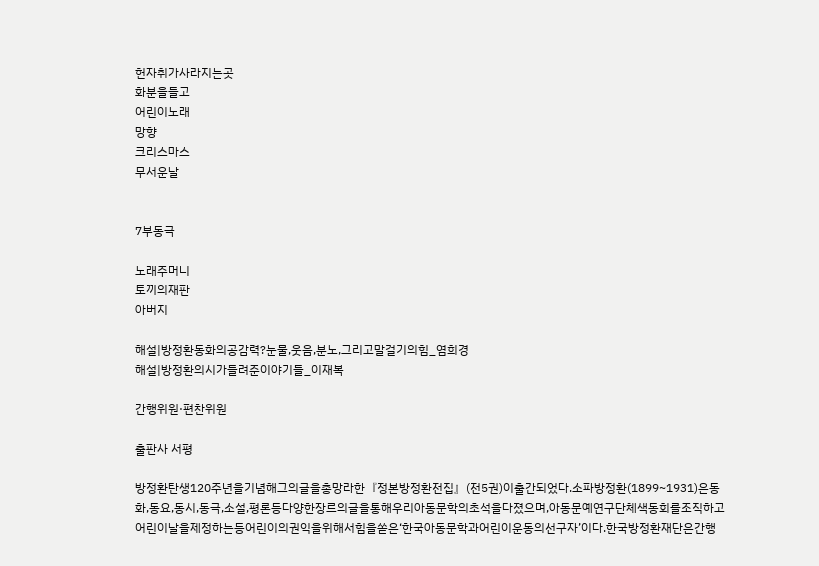헌자취가사라지는곳
화분을들고
어린이노래
망향
크리스마스
무서운날


7부동극

노래주머니
토끼의재판
아버지

해설|방정환동화의공감력?눈물,웃음,분노,그리고말걸기의힘_염희경
해설|방정환의시가들려준이야기들_이재복

간행위원·편찬위원

출판사 서평

방정환탄생120주년을기념해그의글을총망라한『정본방정환전집』(전5권)이출간되었다.소파방정환(1899~1931)은동화,동요,동시,동극,소설,평론등다양한장르의글을통해우리아동문학의초석을다졌으며,아동문예연구단체색동회를조직하고어린이날을제정하는등어린이의권익을위해서힘을쏟은‘한국아동문학과어린이운동의선구자’이다.한국방정환재단은간행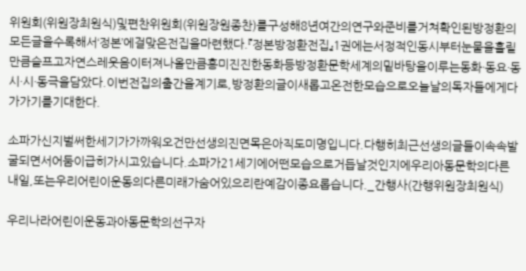위원회(위원장최원식)및편찬위원회(위원장원종찬)를구성해8년여간의연구와준비를거쳐확인된방정환의모든글을수록해서‘정본’에걸맞은전집을마련했다.『정본방정환전집』1권에는서정적인동시부터눈물을흘릴만큼슬프고자연스레웃음이터져나올만큼흥미진진한동화등방정환문학세계의밑바탕을이루는동화·동요·동시·시·동극을담았다.이번전집의출간을계기로,방정환의글이새롭고온전한모습으로오늘날의독자들에게다가가기를기대한다.

소파가신지벌써한세기가가까워오건만선생의진면목은아직도미명입니다.다행히최근선생의글들이속속발굴되면서어둠이급히가시고있습니다.소파가21세기에어떤모습으로거듭날것인지에우리아동문학의다른내일,또는우리어린이운동의다른미래가숨어있으리란예감이종요롭습니다._간행사(간행위원장최원식)

우리나라어린이운동과아동문학의선구자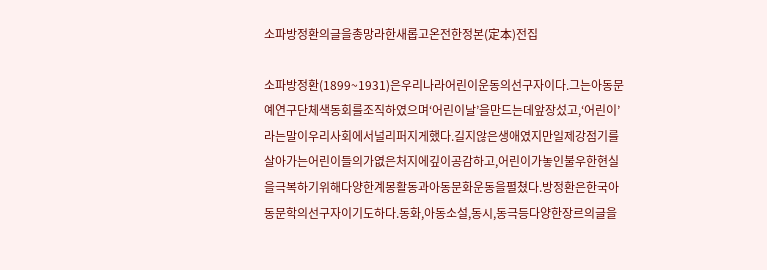소파방정환의글을총망라한새롭고온전한정본(定本)전집

소파방정환(1899~1931)은우리나라어린이운동의선구자이다.그는아동문예연구단체색동회를조직하였으며‘어린이날’을만드는데앞장섰고,‘어린이’라는말이우리사회에서널리퍼지게했다.길지않은생애였지만일제강점기를살아가는어린이들의가엾은처지에깊이공감하고,어린이가놓인불우한현실을극복하기위해다양한계몽활동과아동문화운동을펼쳤다.방정환은한국아동문학의선구자이기도하다.동화,아동소설,동시,동극등다양한장르의글을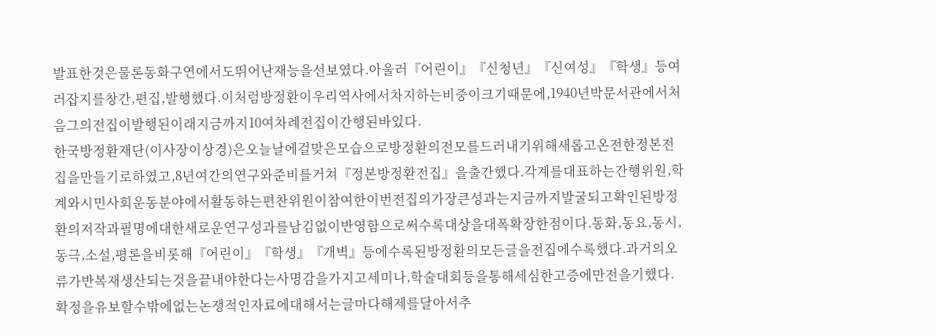발표한것은물론동화구연에서도뛰어난재능을선보였다.아울러『어린이』『신청년』『신여성』『학생』등여러잡지를창간,편집,발행했다.이처럼방정환이우리역사에서차지하는비중이크기때문에,1940년박문서관에서처음그의전집이발행된이래지금까지10여차례전집이간행된바있다.
한국방정환재단(이사장이상경)은오늘날에걸맞은모습으로방정환의전모를드러내기위해새롭고온전한정본전집을만들기로하였고,8년여간의연구와준비를거쳐『정본방정환전집』을출간했다.각계를대표하는간행위원,학계와시민사회운동분야에서활동하는편찬위원이참여한이번전집의가장큰성과는지금까지발굴되고확인된방정환의저작과필명에대한새로운연구성과를남김없이반영함으로써수록대상을대폭확장한점이다.동화,동요,동시,동극,소설,평론을비롯해『어린이』『학생』『개벽』등에수록된방정환의모든글을전집에수록했다.과거의오류가반복재생산되는것을끝내야한다는사명감을가지고세미나,학술대회등을통해세심한고증에만전을기했다.확정을유보할수밖에없는논쟁적인자료에대해서는글마다해제를달아서추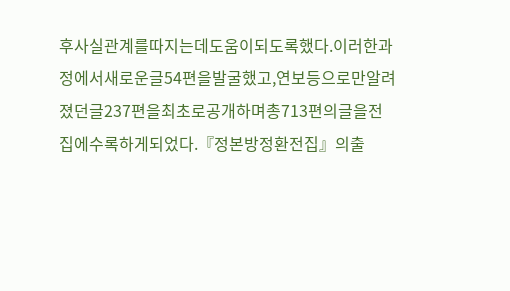후사실관계를따지는데도움이되도록했다.이러한과정에서새로운글54편을발굴했고,연보등으로만알려졌던글237편을최초로공개하며총713편의글을전집에수록하게되었다.『정본방정환전집』의출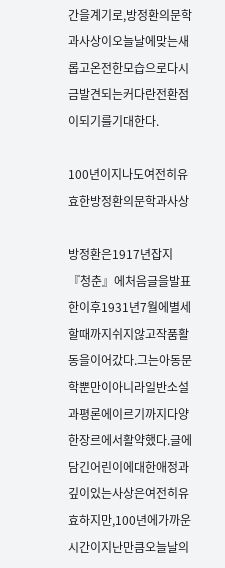간을계기로,방정환의문학과사상이오늘날에맞는새롭고온전한모습으로다시금발견되는커다란전환점이되기를기대한다.

100년이지나도여전히유효한방정환의문학과사상

방정환은1917년잡지『청춘』에처음글을발표한이후1931년7월에별세할때까지쉬지않고작품활동을이어갔다.그는아동문학뿐만이아니라일반소설과평론에이르기까지다양한장르에서활약했다.글에담긴어린이에대한애정과깊이있는사상은여전히유효하지만,100년에가까운시간이지난만큼오늘날의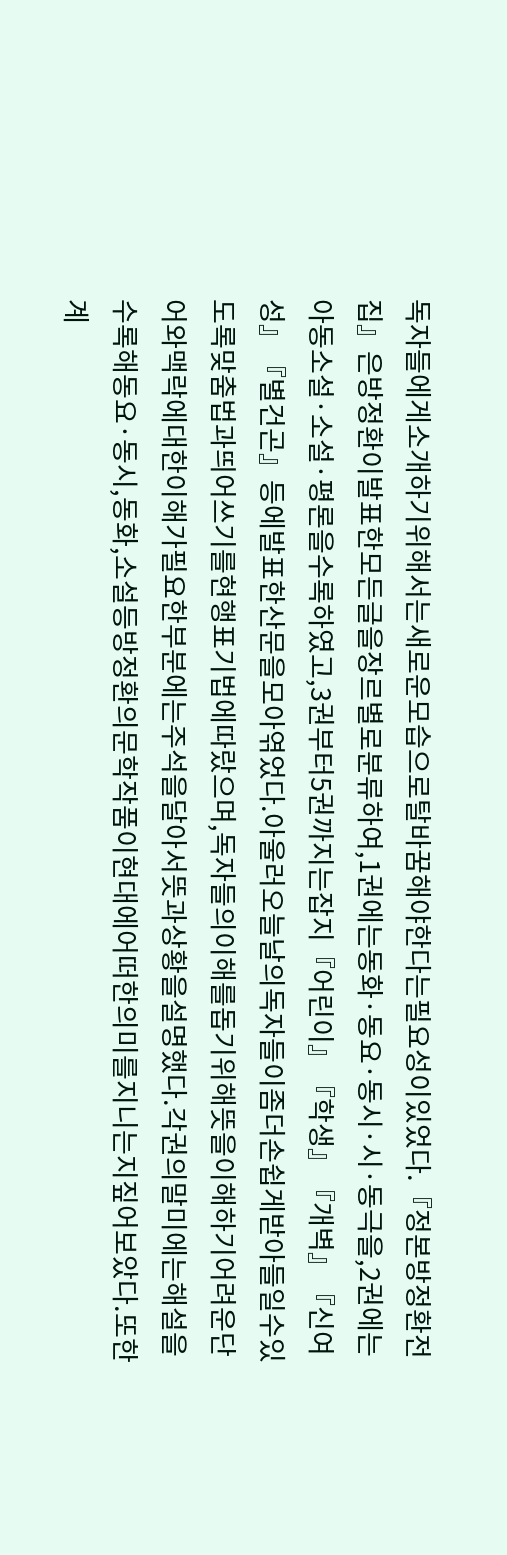독자들에게소개하기위해서는새로운모습으로탈바꿈해야한다는필요성이있었다.『정본방정환전집』은방정환이발표한모든글을장르별로분류하여,1권에는동화·동요·동시·시·동극을,2권에는아동소설·소설·평론을수록하였고,3권부터5권까지는잡지『어린이』『학생』『개벽』『신여성』『별건곤』등에발표한산문을모아엮었다.아울러오늘날의독자들이좀더손쉽게받아들일수있도록맞춤법과띄어쓰기를현행표기법에따랐으며,독자들의이해를돕기위해뜻을이해하기어려운단어와맥락에대한이해가필요한부분에는주석을달아서뜻과상황을설명했다.각권의말미에는해설을수록해동요·동시,동화,소설등방정환의문학작품이현대에어떠한의미를지니는지짚어보았다.또한계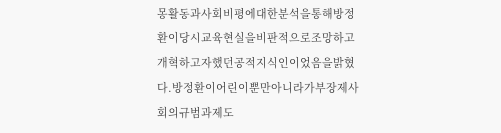몽활동과사회비평에대한분석을통해방정환이당시교육현실을비판적으로조망하고개혁하고자했던공적지식인이었음을밝혔다.방정환이어린이뿐만아니라가부장제사회의규범과제도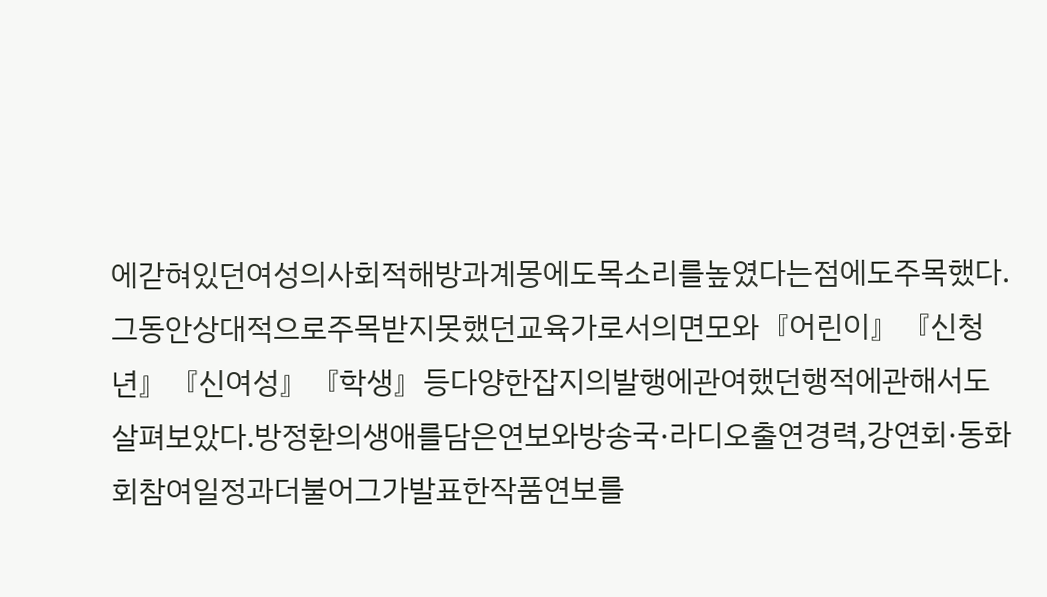에갇혀있던여성의사회적해방과계몽에도목소리를높였다는점에도주목했다.그동안상대적으로주목받지못했던교육가로서의면모와『어린이』『신청년』『신여성』『학생』등다양한잡지의발행에관여했던행적에관해서도살펴보았다.방정환의생애를담은연보와방송국·라디오출연경력,강연회·동화회참여일정과더불어그가발표한작품연보를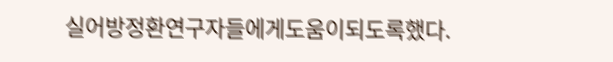실어방정환연구자들에게도움이되도록했다.